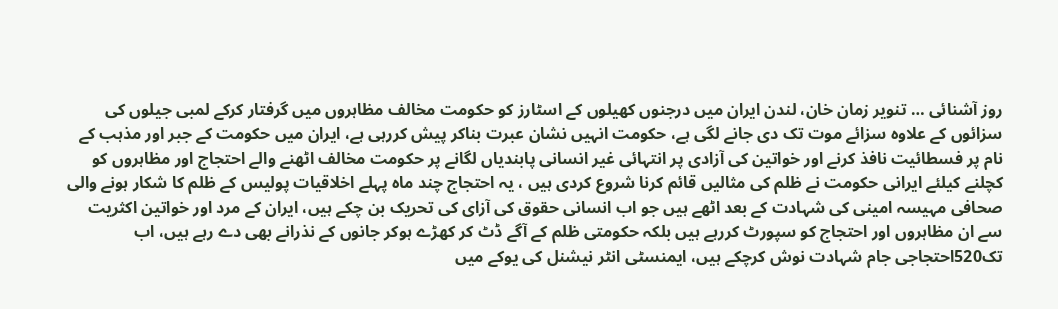روز آشنائی … تنویر زمان خان، لندن ایران میں درجنوں کھیلوں کے اسٹارز کو حکومت مخالف مظاہروں میں گرفتار کرکے لمبی جیلوں کی سزائوں کے علاوہ سزائے موت تک دی جانے لگی ہے، حکومت انہیں نشان عبرت بناکر پیش کررہی ہے، ایران میں حکومت کے جبر اور مذہب کے نام پر فسطائیت نافذ کرنے اور خواتین کی آزادی پر انتہائی غیر انسانی پابندیاں لگانے پر حکومت مخالف اٹھنے والے احتجاج اور مظاہروں کو کچلنے کیلئے ایرانی حکومت نے ظلم کی مثالیں قائم کرنا شروع کردی ہیں ، یہ احتجاج چند ماہ پہلے اخلاقیات پولیس کے ظلم کا شکار ہونے والی صحافی مہیسہ امینی کی شہادت کے بعد اٹھے ہیں جو اب انسانی حقوق کی آزای کی تحریک بن چکے ہیں، ایران کے مرد اور خواتین اکثریت سے ان مظاہروں اور احتجاج کو سپورٹ کررہے ہیں بلکہ حکومتی ظلم کے آگے ڈٹ کر کھڑے ہوکر جانوں کے نذرانے بھی دے رہے ہیں، اب تک520احتجاجی جام شہادت نوش کرچکے ہیں، ایمنسٹی انٹر نیشنل کی یوکے میں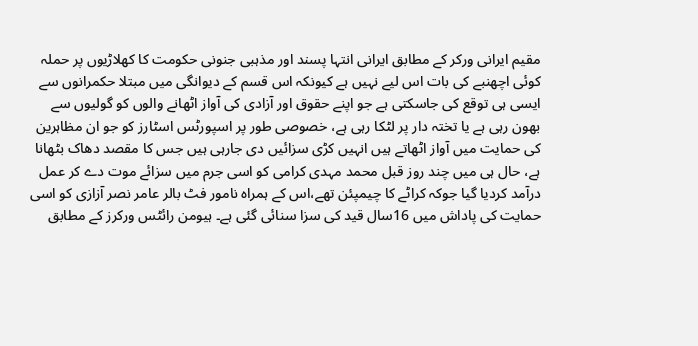مقیم ایرانی ورکر کے مطابق ایرانی انتہا پسند اور مذہبی جنونی حکومت کا کھلاڑیوں پر حملہ کوئی اچھنبے کی بات اس لیے نہیں ہے کیونکہ اس قسم کے دیوانگی میں مبتلا حکمرانوں سے ایسی ہی توقع کی جاسکتی ہے جو اپنے حقوق اور آزادی کی آواز اٹھانے والوں کو گولیوں سے بھون رہی ہے یا تختہ دار پر لٹکا رہی ہے، خصوصی طور پر اسپورٹس اسٹارز کو جو ان مظاہرین کی حمایت میں آواز اٹھاتے ہیں انہیں کڑی سزائیں دی جارہی ہیں جس کا مقصد دھاک بٹھانا ہے، حال ہی میں چند روز قبل محمد مہدی کرامی کو اسی جرم میں سزائے موت دے کر عمل درآمد کردیا گیا جوکہ کراٹے کا چیمپئن تھے،اس کے ہمراہ نامور فٹ بالر عامر نصر آزازی کو اسی حمایت کی پاداش میں 16سال قید کی سزا سنائی گئی ہے۔ ہیومن رائٹس ورکرز کے مطابق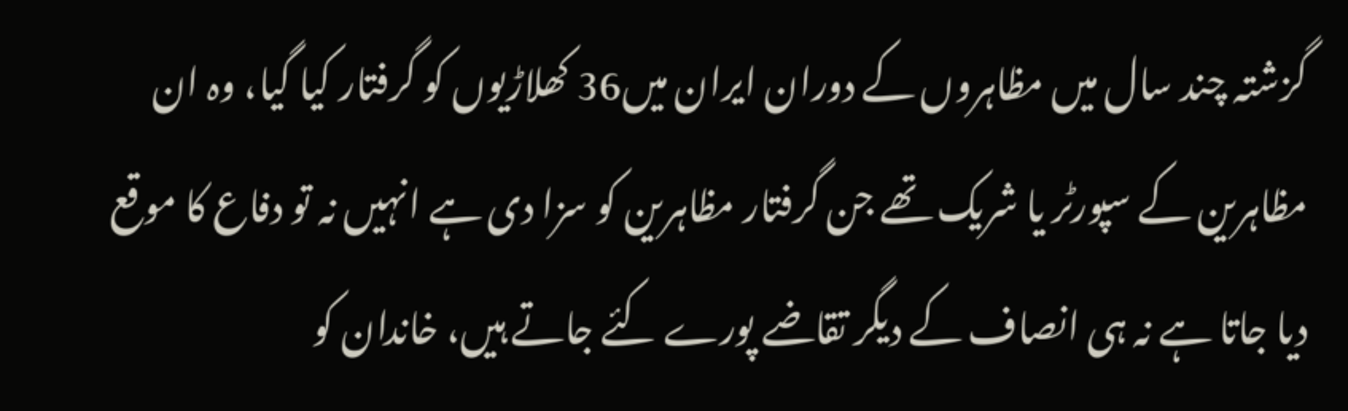گزشتہ چند سال میں مظاہروں کے دوران ایران میں36 کھلاڑیوں کو گرفتار کیا گیا، وہ ان مظاہرین کے سپورٹر یا شریک تھے جن گرفتار مظاہرین کو سزا دی ہے انہیں نہ تو دفاع کا موقع دیا جاتا ہے نہ ہی انصاف کے دیگر تقاضے پورے کئے جاتے ہیں، خاندان کو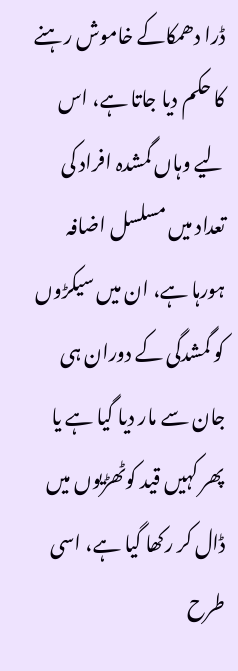ڈرا دھمکاکے خاموش رہنے کا حکم دیا جاتا ہے، اس لیے وہاں گمشدہ افراد کی تعداد میں مسلسل اضافہ ہورہا ہے، ان میں سیکڑوں کو گمشدگی کے دوران ہی جان سے مار دیا گیا ہے یا پھر کہیں قید کوٹھڑیوں میں ڈال کر رکھا گیا ہے، اسی طرح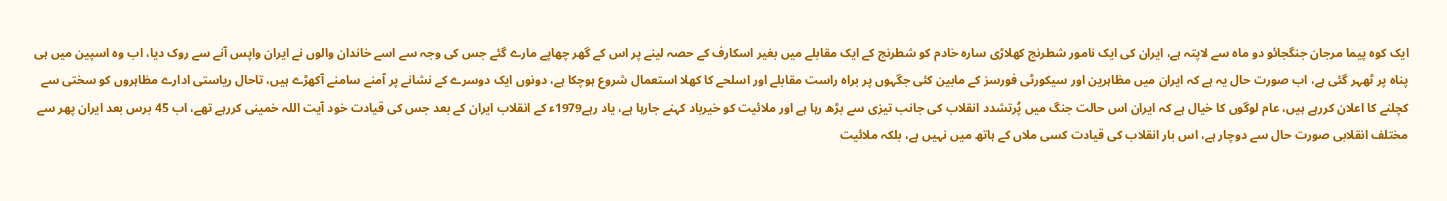ایک کوہ پیما مرجان جنگجائو دو ماہ سے لاپتہ ہے، ایران کی ایک نامور شطرنج کھلاڑی سارہ خادم کو شطرنج کے ایک مقابلے میں بغیر اسکارف کے حصہ لینے پر اس کے گھر چھاپے مارے گئے جس کی وجہ سے اسے خاندان والوں نے ایران واپس آنے سے روک دیا، اب وہ اسپین میں ہی پناہ پر ٹھہر گئی ہے، اب صورت حال یہ ہے کہ ایران میں مظاہرین اور سیکورٹی فورسز کے مابین کئی جگہوں پر براہ راست مقابلے اور اسلحے کا کھلا استعمال شروع ہوچکا ہے، دونوں ایک دوسرے کے نشانے پر آمنے سامنے آکھڑے ہیں، تاحال ریاستی ادارے مظاہروں کو سختی سے کچلنے کا اعلان کررہے ہیں، عام لوگوں کا خیال ہے کہ ایران اس حالت جنگ میں پُرتشدد انقلاب کی جانب تیزی سے بڑھ رہا ہے اور ملائیت کو خیرباد کہنے جارہا ہے، یاد رہے1979ء کے انقلاب ایران کے بعد جس کی قیادت خود آیت اللہ خمینی کررہے تھے، اب 45 برس بعد ایران پھر سے مختلف انقلابی صورت حال سے دوچار ہے، اس بار انقلاب کی قیادت کسی ملاں کے ہاتھ میں نہیں ہے، بلکہ ملائیت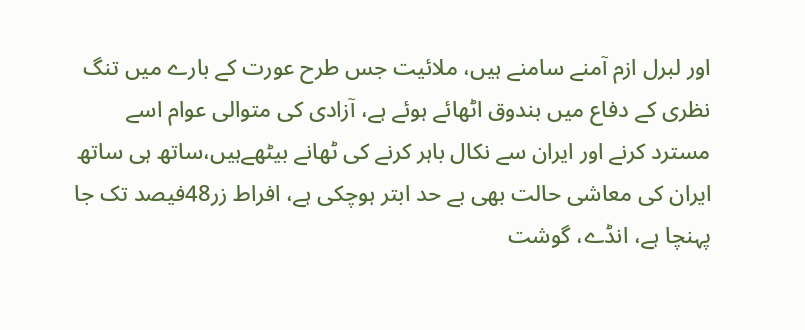اور لبرل ازم آمنے سامنے ہیں، ملائیت جس طرح عورت کے بارے میں تنگ نظری کے دفاع میں بندوق اٹھائے ہوئے ہے، آزادی کی متوالی عوام اسے مسترد کرنے اور ایران سے نکال باہر کرنے کی ٹھانے بیٹھےہیں،ساتھ ہی ساتھ ایران کی معاشی حالت بھی بے حد ابتر ہوچکی ہے، افراط زر48فیصد تک جا پہنچا ہے، انڈے، گوشت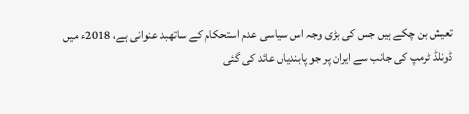تعیش بن چکے ہیں جس کی بڑی وجہ اس سیاسی عدم استحکام کے ساتھبد عنوانی ہے، 2018ء میں ڈونلڈ ٹرمپ کی جانب سے ایران پر جو پابندیاں عائد کی گئی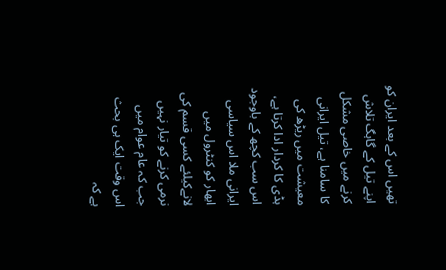تھیں اس کے بعد ایران کو اپنے تیل کے گاہگ تلاش کرنے میں خاصی مشکل کا سامنا ہے، تیل ایرانی معیشت میں ریڑھ کی ہڈی کا کردار ادا کرتا ہے، اس سب کچھ کے باوجود ایرانی ملا اس سیاسی ابھار کو کنٹرول میں لانےکیلئے کسی قسم کی نرمی کرنے کو تیار نہیں جب کہ عام عوام میں اس وقت ایک ہی بحث ہے کہ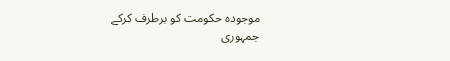موجودہ حکومت کو برطرف کرکے جمہوری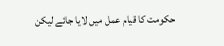حکومت کا قیام عمل میں لایا جائے لیکن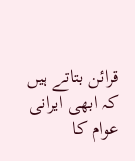قرائن بتاتے ہیں کہ ابھی ایرانی عوام کا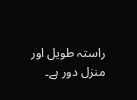راستہ طویل اور منزل دور ہے۔